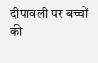दीपावली पर बच्चों की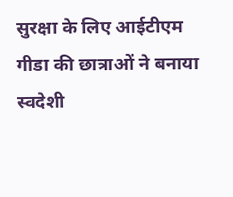सुरक्षा के लिए आईटीएम गीडा की छात्राओं ने बनाया स्वदेशी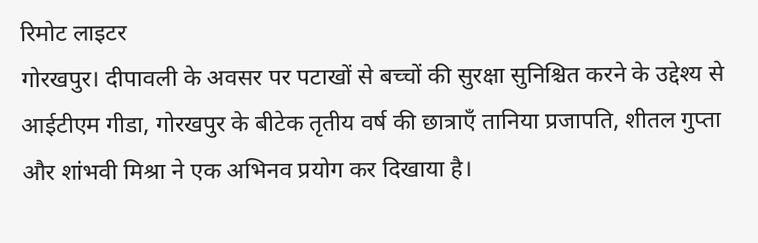रिमोट लाइटर
गोरखपुर। दीपावली के अवसर पर पटाखों से बच्चों की सुरक्षा सुनिश्चित करने के उद्देश्य से आईटीएम गीडा, गोरखपुर के बीटेक तृतीय वर्ष की छात्राएँ तानिया प्रजापति, शीतल गुप्ता और शांभवी मिश्रा ने एक अभिनव प्रयोग कर दिखाया है।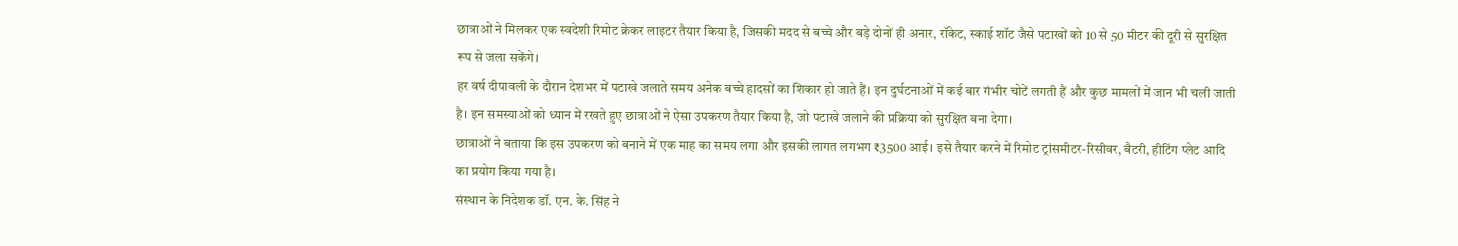छात्राओं ने मिलकर एक स्वदेशी रिमोट क्रेकर लाइटर तैयार किया है, जिसकी मदद से बच्चे और बड़े दोनों ही अनार, रॉकेट, स्काई शॉट जैसे पटाखों को 10 से 50 मीटर की दूरी से सुरक्षित रूप से जला सकेंगे।
हर वर्ष दीपावली के दौरान देशभर में पटाखे जलाते समय अनेक बच्चे हादसों का शिकार हो जाते हैं। इन दुर्घटनाओं में कई बार गंभीर चोटें लगती हैं और कुछ मामलों में जान भी चली जाती है। इन समस्याओं को ध्यान में रखते हुए छात्राओं ने ऐसा उपकरण तैयार किया है, जो पटाखे जलाने की प्रक्रिया को सुरक्षित बना देगा।
छात्राओं ने बताया कि इस उपकरण को बनाने में एक माह का समय लगा और इसकी लागत लगभग ₹3500 आई। इसे तैयार करने में रिमोट ट्रांसमीटर-रिसीवर, बैटरी, हीटिंग प्लेट आदि का प्रयोग किया गया है।
संस्थान के निदेशक डॉ. एन. के. सिंह ने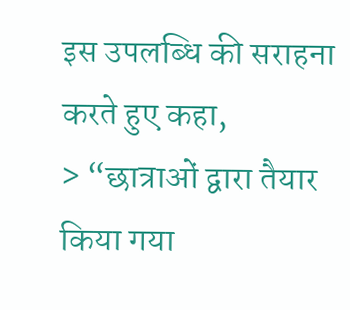इस उपलब्धि की सराहना करते हुए कहा,
> “छात्राओं द्वारा तैयार किया गया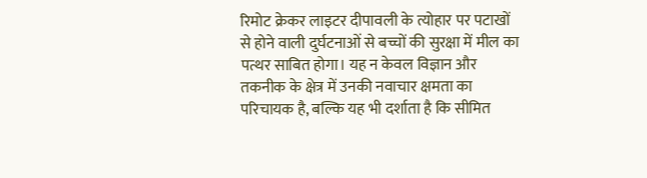रिमोट क्रेकर लाइटर दीपावली के त्योहार पर पटाखों से होने वाली दुर्घटनाओं से बच्चों की सुरक्षा में मील का पत्थर साबित होगा। यह न केवल विज्ञान और तकनीक के क्षेत्र में उनकी नवाचार क्षमता का परिचायक है, बल्कि यह भी दर्शाता है कि सीमित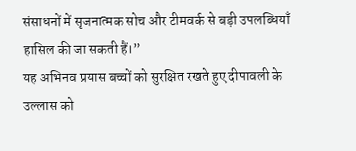संसाधनों में सृजनात्मक सोच और टीमवर्क से बड़ी उपलब्धियाँ हासिल की जा सकती हैं।”
यह अभिनव प्रयास बच्चों को सुरक्षित रखते हुए दीपावली के उल्लास को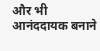और भी आनंददायक बनाने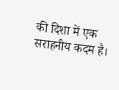की दिशा में एक सराहनीय कदम है।